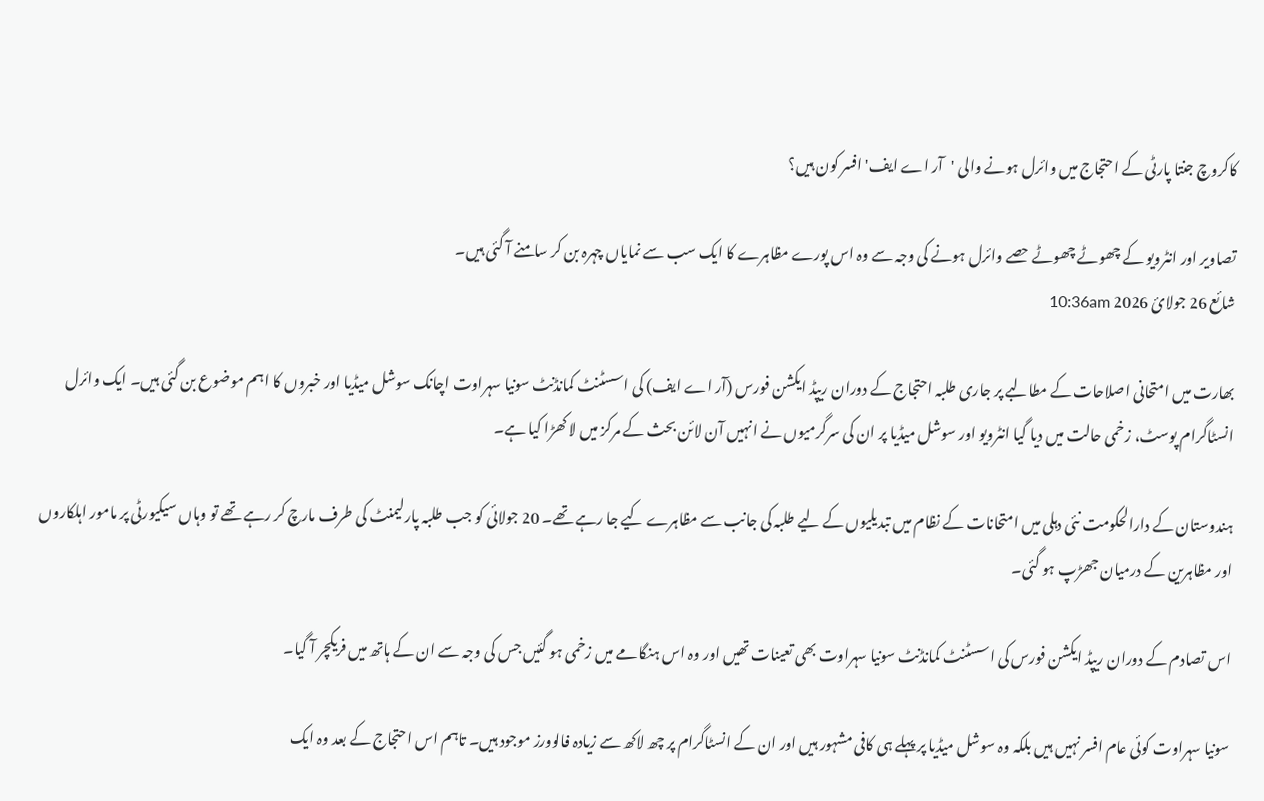کاکروچ جنتا پارٹی کے احتجاج میں وائرل ہونے والی 'آر اے ایف' افسر کون ہیں؟

تصاویر اور انٹرویو کے چھوٹے چھوٹے حصے وائرل ہونے کی وجہ سے وہ اس پورے مظاہرے کا ایک سب سے نمایاں چہرہ بن کر سامنے آ گئی ہیں۔
شائع 26 جولائ 2026 10:36am

بھارت میں امتحانی اصلاحات کے مطالبے پر جاری طلبہ احتجاج کے دوران ریپڈ ایکشن فورس (آر اے ایف) کی اسسٹنٹ کمانڈنٹ سونیا سہراوت اچانک سوشل میڈیا اور خبروں کا اہم موضوع بن گئی ہیں۔ ایک وائرل انسٹاگرام پوسٹ، زخمی حالت میں دیا گیا انٹرویو اور سوشل میڈیا پر ان کی سرگرمیوں نے انہیں آن لائن بحث کے مرکز میں لا کھڑا کیا ہے۔

ہندوستان کے دارالحکومت نئی دہلی میں امتحانات کے نظام میں تبدیلیوں کے لیے طلبہ کی جانب سے مظاہرے کیے جا رہے تھے۔ 20 جولائی کو جب طلبہ پارلیمنٹ کی طرف مارچ کر رہے تھے تو وہاں سیکیورٹی پر مامور اہلکاروں اور مظاہرین کے درمیان جھڑپ ہو گئی۔

اس تصادم کے دوران ریپڈ ایکشن فورس کی اسسٹنٹ کمانڈنٹ سونیا سہراوت بھی تعینات تھیں اور وہ اس ہنگامے میں زخمی ہو گئیں جس کی وجہ سے ان کے ہاتھ میں فریکچر آ گیا۔

سونیا سہراوت کوئی عام افسر نہیں ہیں بلکہ وہ سوشل میڈیا پر پہلے ہی کافی مشہور ہیں اور ان کے انسٹاگرام پر چھ لاکھ سے زیادہ فالوورز موجود ہیں۔ تاہم اس احتجاج کے بعد وہ ایک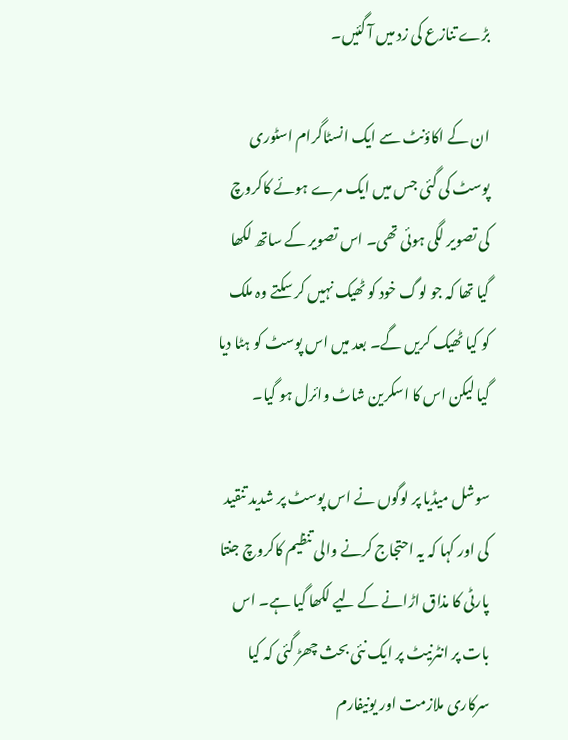بڑے تنازع کی زد میں آ گئیں۔

ان کے اکاؤنٹ سے ایک انسٹاگرام اسٹوری پوسٹ کی گئی جس میں ایک مرے ہوئے کاکروچ کی تصویر لگی ہوئی تھی۔ اس تصویر کے ساتھ لکھا گیا تھا کہ جو لوگ خود کو ٹھیک نہیں کر سکتے وہ ملک کو کیا ٹھیک کریں گے۔ بعد میں اس پوسٹ کو ہٹا دیا گیا لیکن اس کا اسکرین شاٹ وائرل ہو گیا۔

سوشل میڈیا پر لوگوں نے اس پوسٹ پر شدید تنقید کی اور کہا کہ یہ احتجاج کرنے والی تنظیم کاکروچ جنتا پارٹی کا مذاق اڑانے کے لیے لکھا گیا ہے۔ اس بات پر انٹرنیٹ پر ایک نئی بحث چھڑ گئی کہ کیا سرکاری ملازمت اور یونیفارم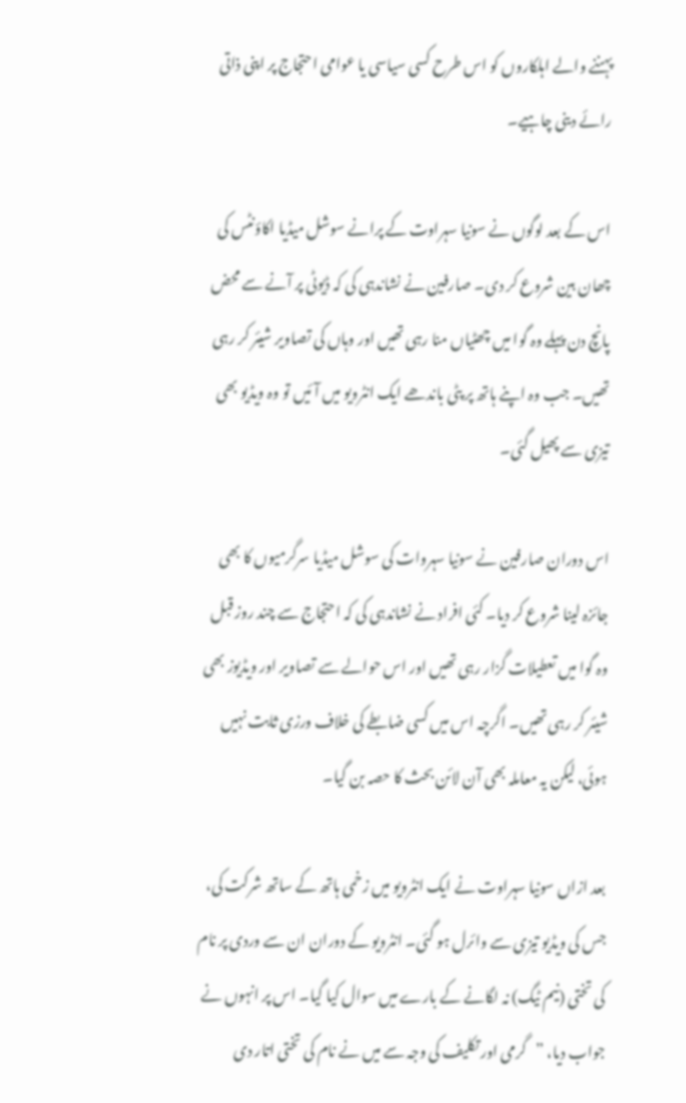پہننے والے اہلکاروں کو اس طرح کسی سیاسی یا عوامی احتجاج پر اپنی ذاتی رائے دینی چاہیے۔

اس کے بعد لوگوں نے سونیا سہراوت کے پرانے سوشل میڈیا اکاؤنٹس کی چھان بین شروع کر دی۔ صارفین نے نشاندہی کی کہ ڈیوٹی پر آنے سے محض پانچ دن پہلے وہ گوا میں چھٹیاں منا رہی تھیں اور وہاں کی تصاویر شیئر کر رہی تھیں۔ جب وہ اپنے ہاتھ پر پٹی باندھے ایک انٹرویو میں آئیں تو وہ ویڈیو بھی تیزی سے پھیل گئی۔

اس دوران صارفین نے سونیا سہروات کی سوشل میڈیا سرگرمیوں کا بھی جائزہ لینا شروع کر دیا۔ کئی افراد نے نشاندہی کی کہ احتجاج سے چند روز قبل وہ گوا میں تعطیلات گزار رہی تھیں اور اس حوالے سے تصاویر اور ویڈیوز بھی شیئر کر رہی تھیں۔ اگرچہ اس میں کسی ضابطے کی خلاف ورزی ثابت نہیں ہوئی، لیکن یہ معاملہ بھی آن لائن بحث کا حصہ بن گیا۔

بعد ازاں سونیا سہراوت نے ایک انٹرویو میں زخمی ہاتھ کے ساتھ شرکت کی، جس کی ویڈیو تیزی سے وائرل ہو گئی۔ انٹرویو کے دوران ان سے وردی پر نام کی تختی (نیم ٹیگ) نہ لگانے کے بارے میں سوال کیا گیا۔ اس پر انہوں نے جواب دیا، ”گرمی اور تکلیف کی وجہ سے میں نے نام کی تختی اتار دی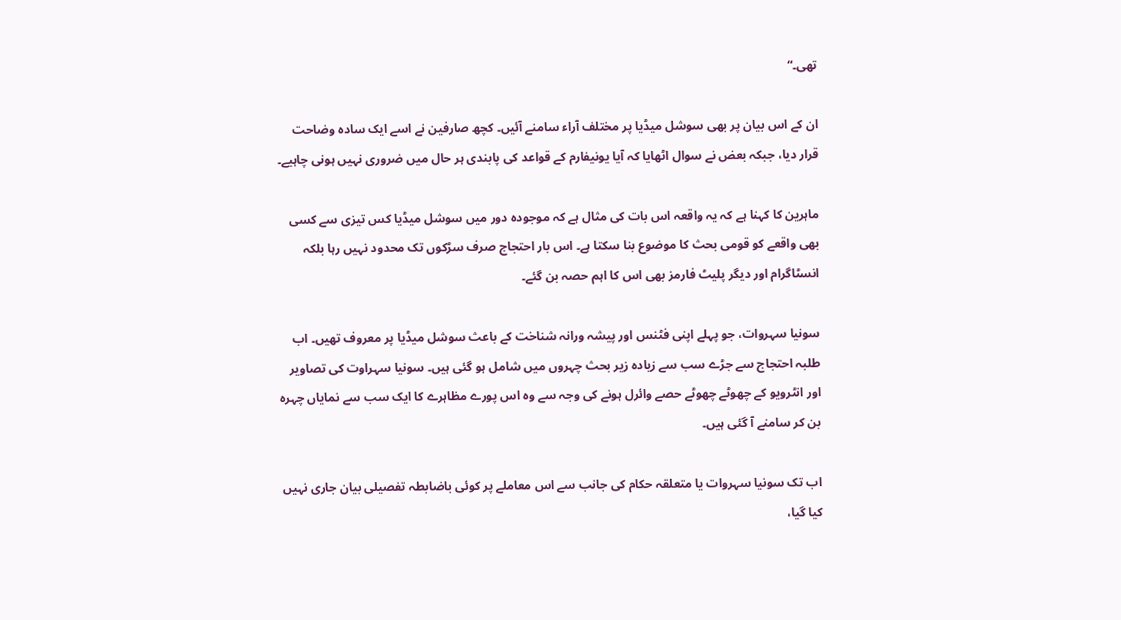تھی۔“

ان کے اس بیان پر بھی سوشل میڈیا پر مختلف آراء سامنے آئیں۔ کچھ صارفین نے اسے ایک سادہ وضاحت قرار دیا، جبکہ بعض نے سوال اٹھایا کہ آیا یونیفارم کے قواعد کی پابندی ہر حال میں ضروری نہیں ہونی چاہیے۔

ماہرین کا کہنا ہے کہ یہ واقعہ اس بات کی مثال ہے کہ موجودہ دور میں سوشل میڈیا کس تیزی سے کسی بھی واقعے کو قومی بحث کا موضوع بنا سکتا ہے۔ اس بار احتجاج صرف سڑکوں تک محدود نہیں رہا بلکہ انسٹاگرام اور دیگر پلیٹ فارمز بھی اس کا اہم حصہ بن گئے۔

سونیا سہروات، جو پہلے اپنی فٹنس اور پیشہ ورانہ شناخت کے باعث سوشل میڈیا پر معروف تھیں۔ اب طلبہ احتجاج سے جڑے سب سے زیادہ زیر بحث چہروں میں شامل ہو گئی ہیں۔ سونیا سہراوت کی تصاویر اور انٹرویو کے چھوٹے چھوٹے حصے وائرل ہونے کی وجہ سے وہ اس پورے مظاہرے کا ایک سب سے نمایاں چہرہ بن کر سامنے آ گئی ہیں۔

اب تک سونیا سہروات یا متعلقہ حکام کی جانب سے اس معاملے پر کوئی باضابطہ تفصیلی بیان جاری نہیں کیا گیا،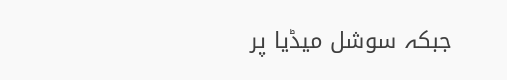جبکہ سوشل میڈیا پر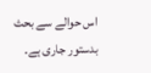اس حوالے سے بحث بدستور جاری ہے۔